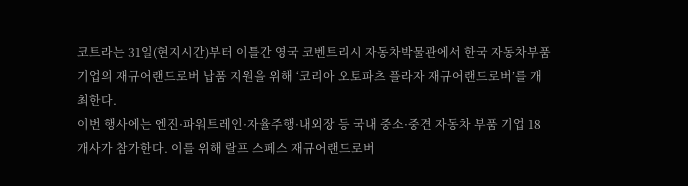코트라는 31일(현지시간)부터 이틀간 영국 코벤트리시 자동차박물관에서 한국 자동차부품기업의 재규어랜드로버 납품 지원을 위해 ‘코리아 오토파츠 플라자 재규어랜드로버’를 개최한다.
이번 행사에는 엔진·파워트레인·자율주행·내외장 등 국내 중소·중견 자동차 부품 기업 18개사가 참가한다. 이를 위해 랄프 스페스 재규어랜드로버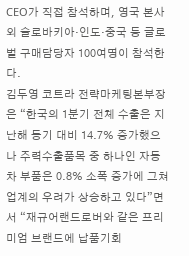CEO가 직접 참석하며, 영국 본사 외 슬로바키아·인도·중국 등 글로벌 구매담당자 100여명이 참석한다.
김두영 코트라 전략마케팅본부장은 “한국의 1분기 전체 수출은 지난해 동기 대비 14.7% 증가했으나 주력수출품목 중 하나인 자동차 부품은 0.8% 소폭 증가에 그쳐 업계의 우려가 상승하고 있다”면서 “재규어랜드로버와 같은 프리미엄 브랜드에 납품기회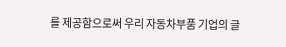를 제공함으로써 우리 자동차부품 기업의 글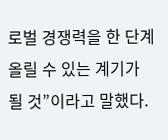로벌 경쟁력을 한 단계 올릴 수 있는 계기가 될 것”이라고 말했다.